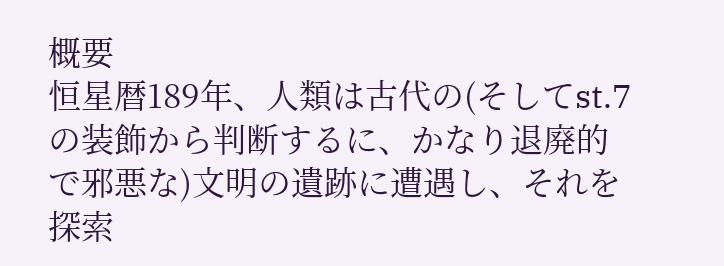概要
恒星暦189年、人類は古代の(そしてst.7の装飾から判断するに、かなり退廃的で邪悪な)文明の遺跡に遭遇し、それを探索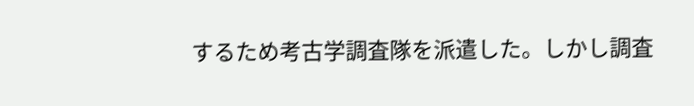するため考古学調査隊を派遣した。しかし調査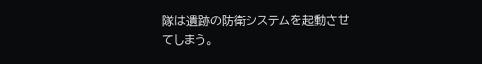隊は遺跡の防衛システムを起動させてしまう。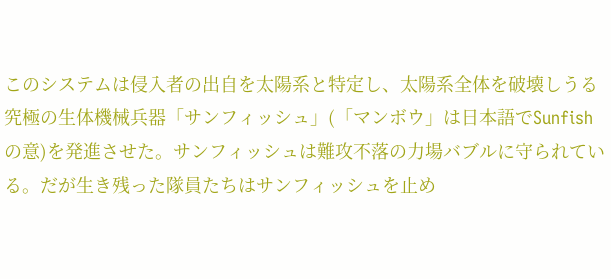このシステムは侵入者の出自を太陽系と特定し、太陽系全体を破壊しうる究極の生体機械兵器「サンフィッシュ」(「マンボウ」は日本語でSunfishの意)を発進させた。サンフィッシュは難攻不落の力場バブルに守られている。だが生き残った隊員たちはサンフィッシュを止め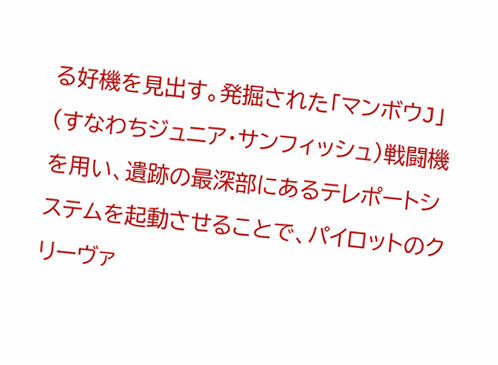る好機を見出す。発掘された「マンボウJ」(すなわちジュニア・サンフィッシュ)戦闘機を用い、遺跡の最深部にあるテレポートシステムを起動させることで、パイロットのクリーヴァ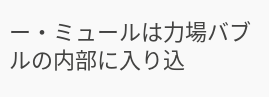ー・ミュールは力場バブルの内部に入り込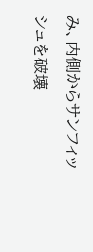み、内側からサンフィッシュを破壊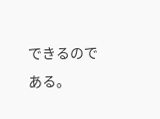できるのである。